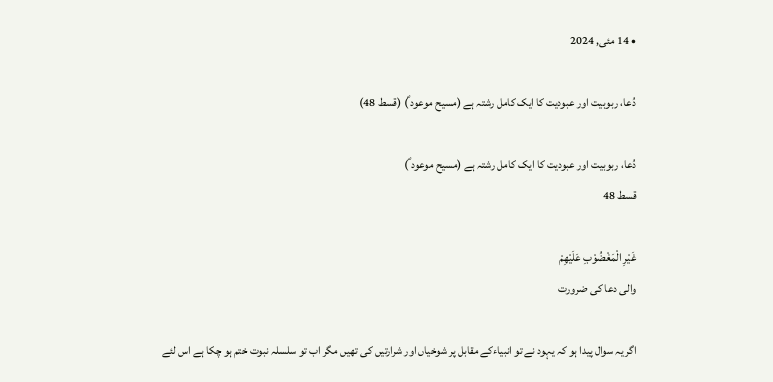• 14 مئی, 2024

دُعا، ربوبیت اور عبودیت کا ایک کامل رشتہ ہے (مسیح موعود ؑ) (قسط 48)

دُعا، ربوبیت اور عبودیت کا ایک کامل رشتہ ہے (مسیح موعود ؑ)
قسط 48

غَیْرِ الْمَغْضُوْبِ عَلَیْھِمْ
والی دعا کی ضرورت

اگر یہ سوال پیدا ہو کہ یہود نے تو انبیاءکے مقابل پر شوخیاں اور شرارتیں کی تھیں مگر اب تو سلسلہ نبوت ختم ہو چکا ہے اس لئے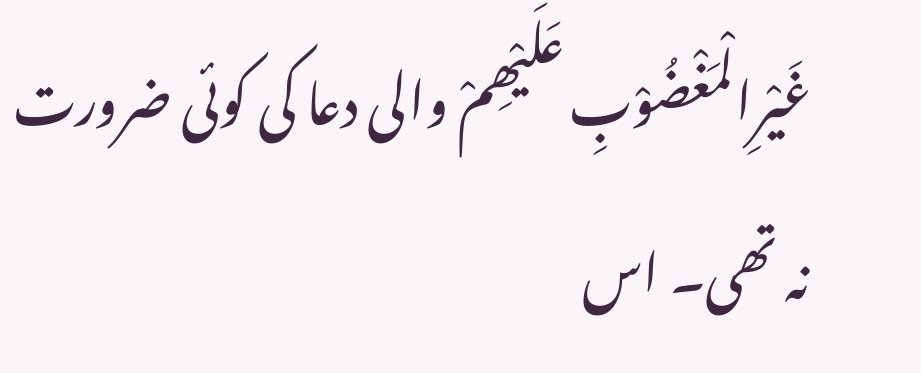غَیْرِالْمَغْضُوْبِ عَلَیْھِمْ والی دعا کی کوئی ضرورت نہ تھی۔ اس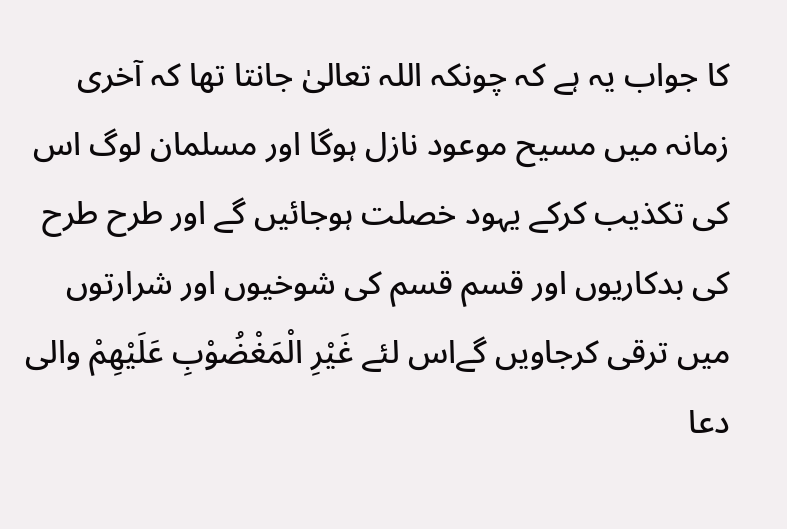کا جواب یہ ہے کہ چونکہ اللہ تعالیٰ جانتا تھا کہ آخری زمانہ میں مسیح موعود نازل ہوگا اور مسلمان لوگ اس کی تکذیب کرکے یہود خصلت ہوجائیں گے اور طرح طرح کی بدکاریوں اور قسم قسم کی شوخیوں اور شرارتوں میں ترقی کرجاویں گےاس لئے غَیْرِ الْمَغْضُوْبِ عَلَیْھِمْ والی دعا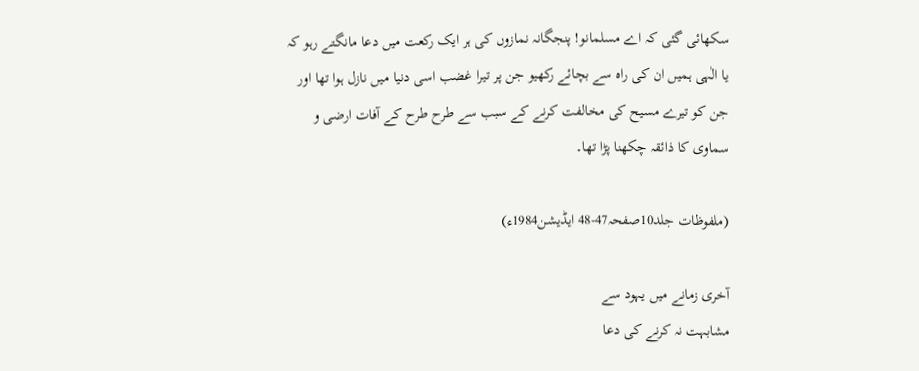سکھائی گئی کہ اے مسلمانو! پنجگانہ نمازوں کی ہر ایک رکعت میں دعا مانگتے رہو کہ یا الٰہی ہمیں ان کی راہ سے بچائے رکھیو جن پر تیرا غضب اسی دنیا میں نازل ہوا تھا اور جن کو تیرے مسیح کی مخالفت کرنے کے سبب سے طرح طرح کے آفات ارضی و سماوی کا ذائقہ چکھنا پڑا تھا۔

(ملفوظات جلد10صفحہ47-48 ایڈیشن1984ء)

آخری زمانے میں یہود سے
مشابہت نہ کرنے کی دعا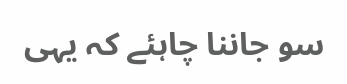سو جاننا چاہئے کہ یہی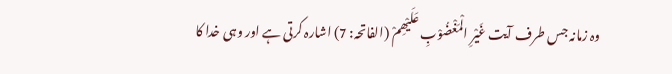وہ زمانہ جس طرف آیت غَیْرِ الْمَغْضُوْبِ عَلَیْھِمْ (الفاتحہ: 7) اشارہ کرتی ہے اور وہی خدا کا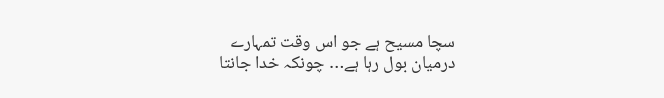سچا مسیح ہے جو اس وقت تمہارے درمیان بول رہا ہے… چونکہ خدا جانتا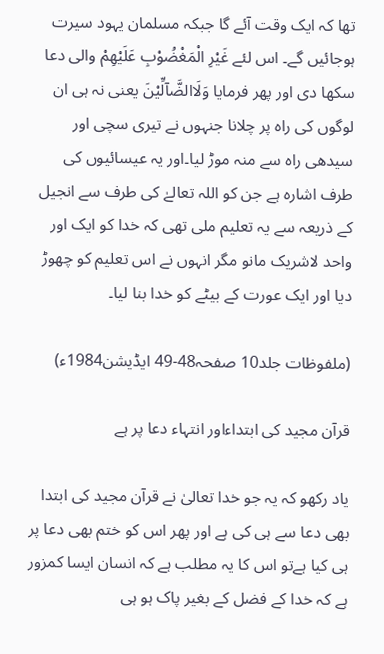تھا کہ ایک وقت آئے گا جبکہ مسلمان یہود سیرت ہوجائیں گے۔ اس لئے غَیْرِ الْمَغْضُوْبِ عَلَیْھِمْ والی دعا سکھا دی اور پھر فرمایا وَلَاالضَّآلِّیْنَ یعنی نہ ہی ان لوگوں کی راہ پر چلانا جنہوں نے تیری سچی اور سیدھی راہ سے منہ موڑ لیا۔اور یہ عیسائیوں کی طرف اشارہ ہے جن کو اللہ تعالےٰ کی طرف سے انجیل کے ذریعہ سے یہ تعلیم ملی تھی کہ خدا کو ایک اور واحد لاشریک مانو مگر انہوں نے اس تعلیم کو چھوڑ دیا اور ایک عورت کے بیٹے کو خدا بنا لیا۔

(ملفوظات جلد10 صفحہ48-49 ایڈیشن1984ء)

قرآن مجید کی ابتداءاور انتہاء دعا پر ہے

یاد رکھو کہ یہ جو خدا تعالیٰ نے قرآن مجید کی ابتدا بھی دعا سے ہی کی ہے اور پھر اس کو ختم بھی دعا پر ہی کیا ہےتو اس کا یہ مطلب ہے کہ انسان ایسا کمزور ہے کہ خدا کے فضل کے بغیر پاک ہو ہی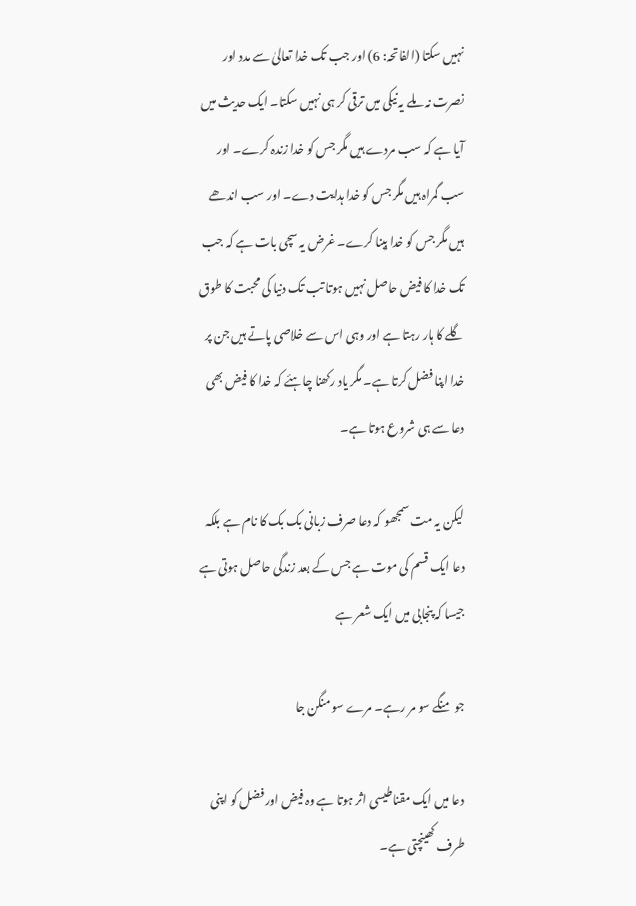نہیں سکتا (الفاتحہ: 6) اور جب تک خدا تعالیٰ سے مدد اور نصرت نہ ملے یہ نیکی میں ترقی کر ہی نہیں سکتا۔ ایک حدیث میں آیا ہے کہ سب مردے ہیں مگر جس کو خدا زندہ کرے۔ اور سب گمراہ ہیں مگر جس کو خدا ہدایت دے۔ اور سب اندھے ہیں مگر جس کو خدا بِینا کرے۔ غرض یہ سچی بات ہے کہ جب تک خدا کا فیض حاصل نہیں ہوتا تب تک دنیا کی محبت کا طوق گلے کا ہار رہتا ہے اور وہی اس سے خلاصی پاتے ہیں جن پر خدا اپنا فضل کرتا ہے۔ مگر یاد رکھنا چاہئے کہ خدا کا فیض بھی دعا سے ہی شروع ہوتا ہے۔

لیکن یہ مت سمجھو کہ دعا صرف زبانی بک بک کا نام ہے بلکہ دعا ایک قسم کی موت ہے جس کے بعد زندگی حاصل ہوتی ہے جیسا کہ پنجابی میں ایک شعر ہے

جو منگے سو مر رہے۔ مرے سو منگن جا

دعا میں ایک مقناطیسی اثر ہوتا ہے وہ فیض اور فضل کو اپنی طرف کھینچتی ہے۔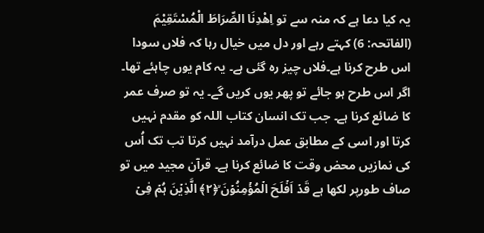یہ کیا دعا ہے کہ منہ سے تو اِھْدِنَا الصِّرَاطَ الْمُسْتَقِیْمَ (الفاتحہ: 6) کہتے رہے اور دل میں خیال رہا کہ فلاں سودا اس طرح کرنا ہے۔فلاں چیز رہ گئی ہے۔ یہ کام یوں چاہئے تھا۔ اگر اس طرح ہو جائے تو پھر یوں کریں گے۔ یہ تو صرف عمر کا ضائع کرنا ہے۔ جب تک انسان کتاب اللہ کو مقدم نہیں کرتا اور اسی کے مطابق عمل درآمد نہیں کرتا تب تک اُس کی نمازیں محض وقت کا ضائع کرنا ہے۔ قرآن مجید میں تو صاف طورپر لکھا ہے قَدۡ اَفۡلَحَ الۡمُؤۡمِنُوۡنَ ۙ﴿۲﴾ الَّذِیۡنَ ہُمۡ فِیۡ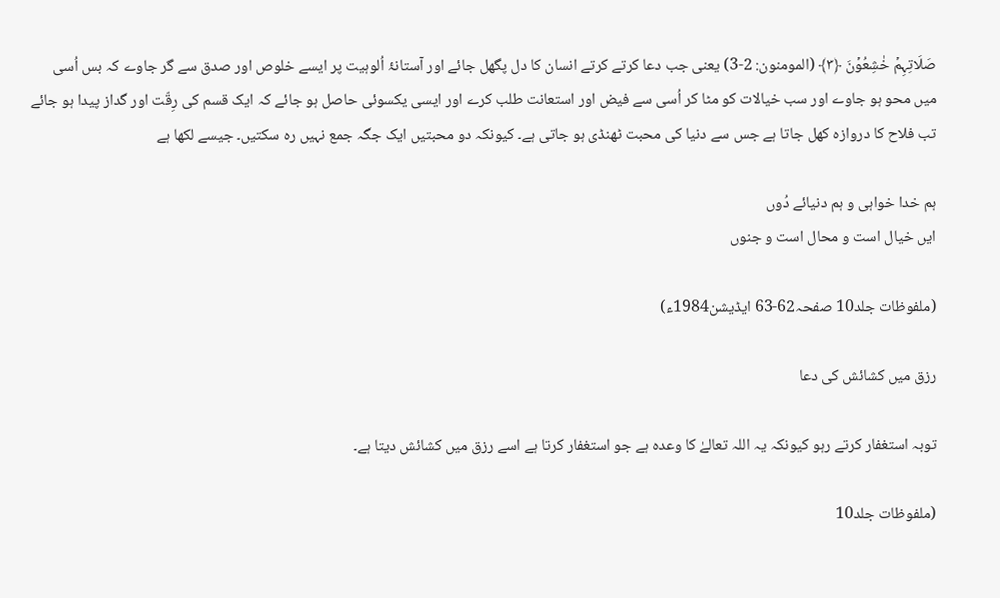صَلَاتِہِمۡ خٰشِعُوۡنَ ﴿۳﴾ (المومنون: 2-3) یعنی جب دعا کرتے کرتے انسان کا دل پگھل جائے اور آستانۂ اُلوہیت پر ایسے خلوص اور صدق سے گر جاوے کہ بس اُسی میں محو ہو جاوے اور سب خیالات کو مٹا کر اُسی سے فیض اور استعانت طلب کرے اور ایسی یکسوئی حاصل ہو جائے کہ ایک قسم کی رِقّت اور گداز پیدا ہو جائے تب فلاح کا دروازہ کھل جاتا ہے جس سے دنیا کی محبت ٹھنڈی ہو جاتی ہے۔ کیونکہ دو محبتیں ایک جگہ جمع نہیں رہ سکتیں۔ جیسے لکھا ہے

ہم خدا خواہی و ہم دنیائے دُوں
ایں خیال است و محال است و جنوں

(ملفوظات جلد10 صفحہ62-63 ایڈیشن1984ء)

رزق میں کشائش کی دعا

توبہ استغفار کرتے رہو کیونکہ یہ اللہ تعالےٰ کا وعدہ ہے جو استغفار کرتا ہے اسے رزق میں کشائش دیتا ہے۔

(ملفوظات جلد10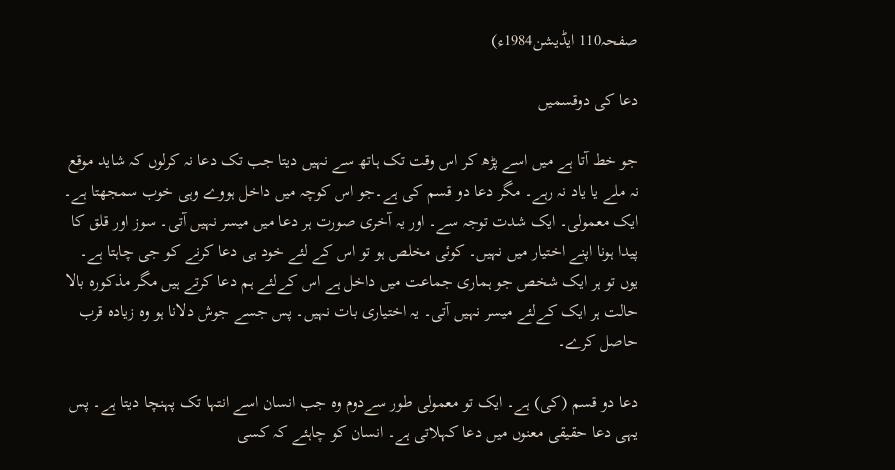صفحہ110 ایڈیشن1984ء)

دعا کی دوقسمیں

جو خط آتا ہے میں اسے پڑھ کر اس وقت تک ہاتھ سے نہیں دیتا جب تک دعا نہ کرلوں کہ شاید موقع نہ ملے یا یاد نہ رہے۔ مگر دعا دو قسم کی ہے۔جو اس کوچہ میں داخل ہووے وہی خوب سمجھتا ہے۔ ایک معمولی۔ ایک شدت توجہ سے۔ اور یہ آخری صورت ہر دعا میں میسر نہیں آتی۔ سوز اور قلق کا پیدا ہونا اپنے اختیار میں نہیں۔ کوئی مخلص ہو تو اس کے لئے خود ہی دعا کرنے کو جی چاہتا ہے۔ یوں تو ہر ایک شخص جو ہماری جماعت میں داخل ہے اس کےلئے ہم دعا کرتے ہیں مگر مذکورہ بالا حالت ہر ایک کےلئے میسر نہیں آتی۔ یہ اختیاری بات نہیں۔ پس جسے جوش دلانا ہو وہ زیادہ قرب حاصل کرے۔

دعا دو قسم (کی) ہے۔ ایک تو معمولی طور سےدوم وہ جب انسان اسے انتہا تک پہنچا دیتا ہے۔ پس یہی دعا حقیقی معنوں میں دعا کہلاتی ہے۔ انسان کو چاہئے کہ کسی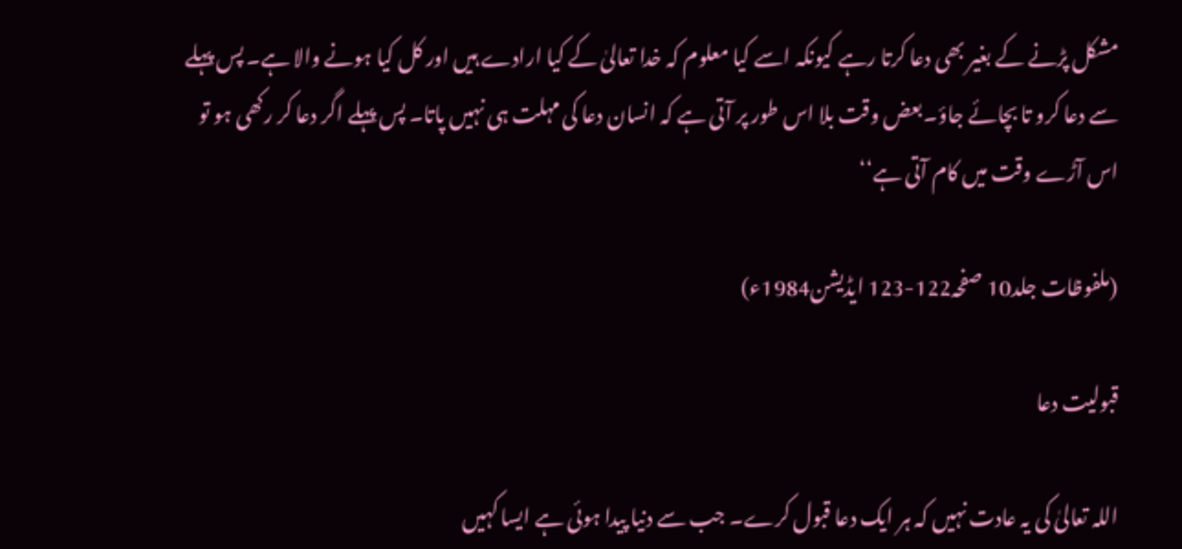مشکل پڑنے کے بغیر بھی دعا کرتا رہے کیونکہ اسے کیا معلوم کہ خدا تعالیٰ کے کیا ارادے ہیں اور کل کیا ہونے والا ہے۔ پس پہلے سے دعا کرو تا بچائے جاؤ۔بعض وقت بلا اس طور پر آتی ہے کہ انسان دعا کی مہلت ہی نہیں پاتا۔ پس پہلے اگر دعا کر رکھی ہو تو اس آڑے وقت میں کام آتی ہے‘‘

(ملفوظات جلد10 صفحہ122-123 ایڈیشن1984ء)

قبولیت دعا

اللہ تعالیٰ کی یہ عادت نہیں کہ ہر ایک دعا قبول کرے۔ جب سے دنیا پیدا ہوئی ہے ایسا کہیں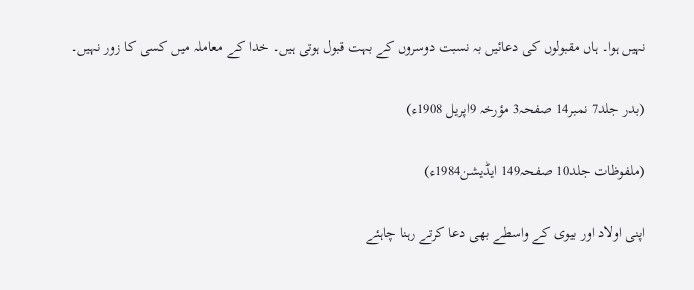نہیں ہوا۔ ہاں مقبولوں کی دعائیں بہ نسبت دوسروں کے بہت قبول ہوتی ہیں۔ خدا کے معاملہ میں کسی کا زور نہیں۔

(بدر جلد7 نمبر14 صفحہ3 مؤرخہ 9اپریل 1908ء)

(ملفوظات جلد10 صفحہ149 ایڈیشن1984ء)

اپنی اولاد اور بیوی کے واسطے بھی دعا کرتے رہنا چاہئے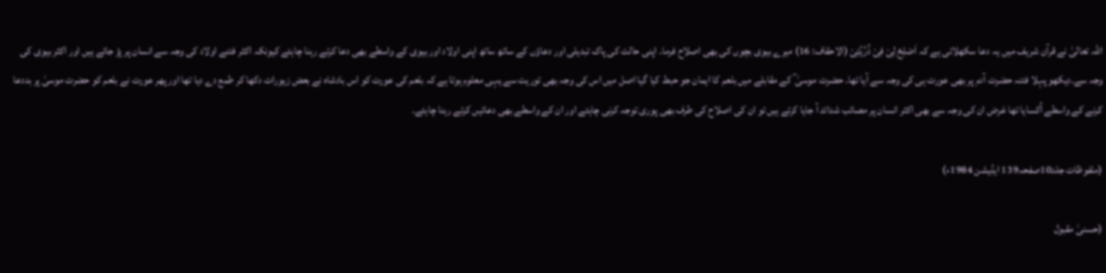اللہ تعالیٰ نے قرآن شریف میں یہ دعا سکھلائی ہے کہ اَصْلِحْ لِیْ فِیْ ذُرِّیَّتِیْ (الاحقاف: 16) میرے بیوی بچوں کی بھی اصلاح فرما۔ اپنی حالت کی پاک تبدیلی اور دعاؤں کے ساتھ ساتھ اپنی اولاد اور بیوی کے واسطے بھی دعا کرتے رہنا چاہئے کیونکہ اکثر فتنے اولاد کی وجہ سے انسان پر پڑ جاتے ہیں اور اکثر بیوی کی وجہ سے۔دیکھو پہلا فتنہ حضرت آدم پر بھی عورت ہی کی وجہ سے آیا تھا۔ حضرت موسیٰ ؑ کے مقابلے میں بلعم کا ایمان جو حبط کیا گیا اصل میں اس کی وجہ بھی توریت سے یہی معلوم ہوتا ہے کہ بلعم کی عورت کو اس بادشاہ نے بعض زیورات دکھا کر طمع دے دیا تھا اور پھر عورت نے بلعم کو حضرت موسیٰ پر بددعا کرنے کے واسطے اُکسایا تھا غرض ان کی وجہ سے بھی اکثر انسان پر مصائب شدائد آ جایا کرتے ہیں تو ان کی اصلاح کی طرف بھی پوری توجہ کرنی چاہئے اور ان کے واسطے بھی دعائیں کرتے رہنا چاہئے۔

(ملفوظات جلد10صفحہ139 ایڈیشن 1984ء)

(حسنیٰ مقبول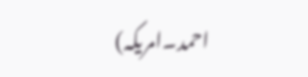احمد۔امریکہ)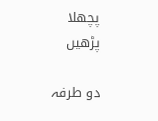پچھلا پڑھیں

دو طرفہ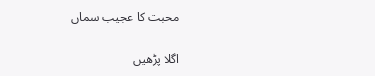محبت کا عجیب سماں

اگلا پڑھیں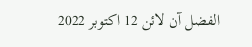الفضل آن لائن 12 اکتوبر 2022